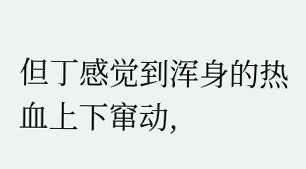但丁感觉到浑身的热血上下窜动,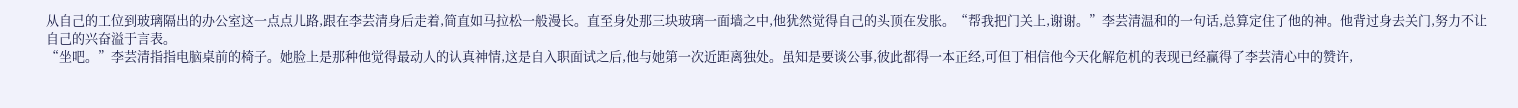从自己的工位到玻璃隔出的办公室这一点点儿路,跟在李芸清身后走着,简直如马拉松一般漫长。直至身处那三块玻璃一面墙之中,他犹然觉得自己的头顶在发胀。“帮我把门关上,谢谢。”李芸清温和的一句话,总算定住了他的神。他背过身去关门,努力不让自己的兴奋溢于言表。
“坐吧。”李芸清指指电脑桌前的椅子。她脸上是那种他觉得最动人的认真神情,这是自入职面试之后,他与她第一次近距离独处。虽知是要谈公事,彼此都得一本正经,可但丁相信他今天化解危机的表现已经赢得了李芸清心中的赞许,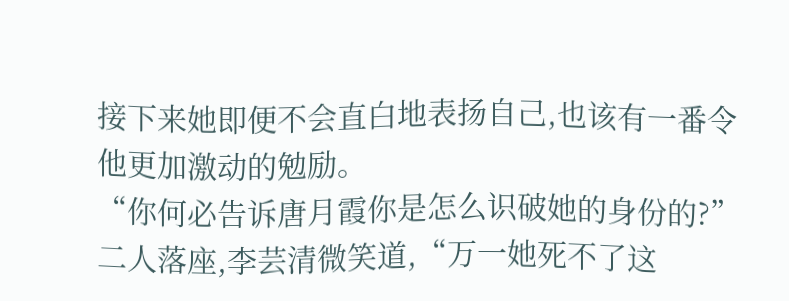接下来她即便不会直白地表扬自己,也该有一番令他更加激动的勉励。
“你何必告诉唐月霞你是怎么识破她的身份的?”二人落座,李芸清微笑道,“万一她死不了这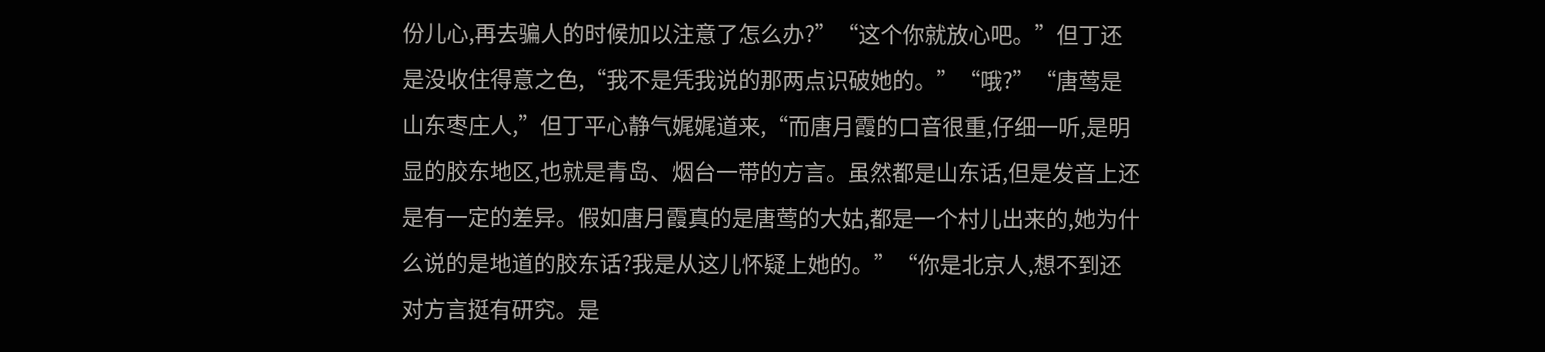份儿心,再去骗人的时候加以注意了怎么办?”“这个你就放心吧。”但丁还是没收住得意之色,“我不是凭我说的那两点识破她的。”“哦?”“唐莺是山东枣庄人,”但丁平心静气娓娓道来,“而唐月霞的口音很重,仔细一听,是明显的胶东地区,也就是青岛、烟台一带的方言。虽然都是山东话,但是发音上还是有一定的差异。假如唐月霞真的是唐莺的大姑,都是一个村儿出来的,她为什么说的是地道的胶东话?我是从这儿怀疑上她的。”“你是北京人,想不到还对方言挺有研究。是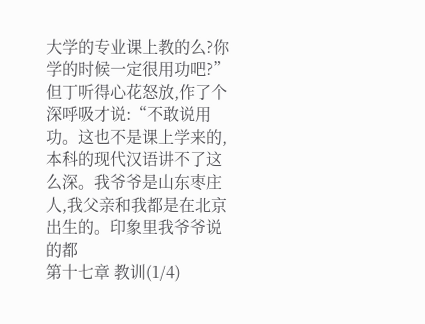大学的专业课上教的么?你学的时候一定很用功吧?”但丁听得心花怒放,作了个深呼吸才说:“不敢说用功。这也不是课上学来的,本科的现代汉语讲不了这么深。我爷爷是山东枣庄人,我父亲和我都是在北京出生的。印象里我爷爷说的都
第十七章 教训(1/4)